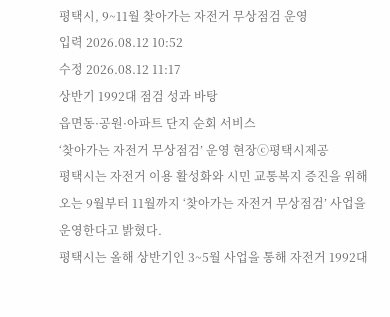평택시, 9~11월 찾아가는 자전거 무상점검 운영
입력 2026.08.12 10:52
수정 2026.08.12 11:17
상반기 1992대 점검 성과 바탕
읍면동·공원·아파트 단지 순회 서비스
‘찾아가는 자전거 무상점검’ 운영 현장ⓒ평택시제공
평택시는 자전거 이용 활성화와 시민 교통복지 증진을 위해 오는 9월부터 11월까지 ‘찾아가는 자전거 무상점검’ 사업을 운영한다고 밝혔다.
평택시는 올해 상반기인 3~5월 사업을 통해 자전거 1992대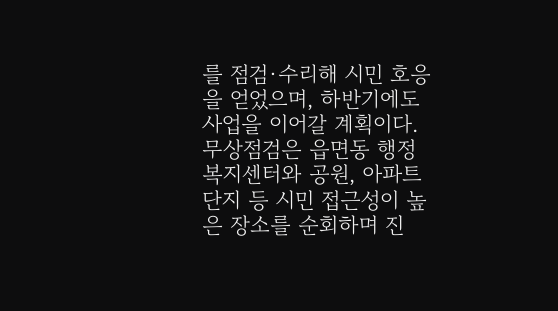를 점검·수리해 시민 호응을 얻었으며, 하반기에도 사업을 이어갈 계획이다.
무상점검은 읍면동 행정복지센터와 공원, 아파트 단지 등 시민 접근성이 높은 장소를 순회하며 진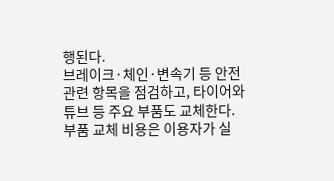행된다.
브레이크·체인·변속기 등 안전 관련 항목을 점검하고, 타이어와 튜브 등 주요 부품도 교체한다.
부품 교체 비용은 이용자가 실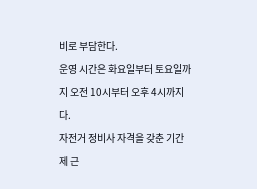비로 부담한다.
운영 시간은 화요일부터 토요일까지 오전 10시부터 오후 4시까지다.
자전거 정비사 자격을 갖춘 기간제 근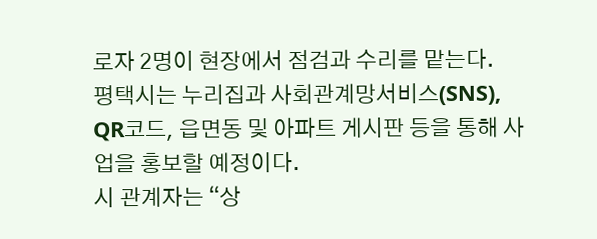로자 2명이 현장에서 점검과 수리를 맡는다.
평택시는 누리집과 사회관계망서비스(SNS), QR코드, 읍면동 및 아파트 게시판 등을 통해 사업을 홍보할 예정이다.
시 관계자는 “상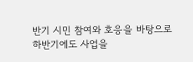반기 시민 참여와 호응을 바탕으로 하반기에도 사업을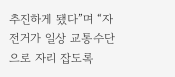추진하게 됐다”며 “자전거가 일상 교통수단으로 자리 잡도록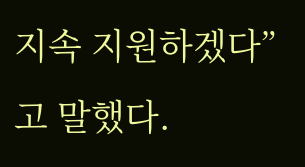지속 지원하겠다”고 말했다.